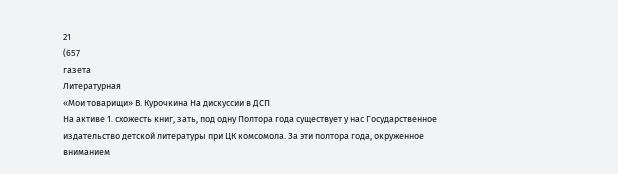21
(657
газета
Литературная
«Мои товарищи» B. Курочкина На дискуссии в ДСП
На активе 1. схожесть книг, зать, под одну Полтора года существует у нас Государственное издательство детской литературы при ЦК комсомола. За эти полтора года, окруженное вниманием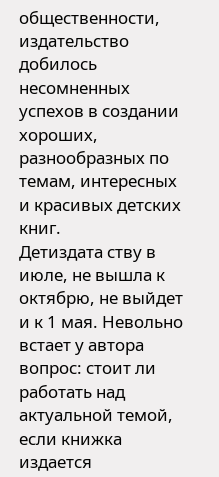общественности, издательство добилось несомненных успехов в создании хороших, разнообразных по темам, интересных и красивых детских книг.
Детиздата ству в июле, не вышла к октябрю, не выйдет и к 1 мая. Невольно встает у автора вопрос: стоит ли работать над актуальной темой, если книжка издается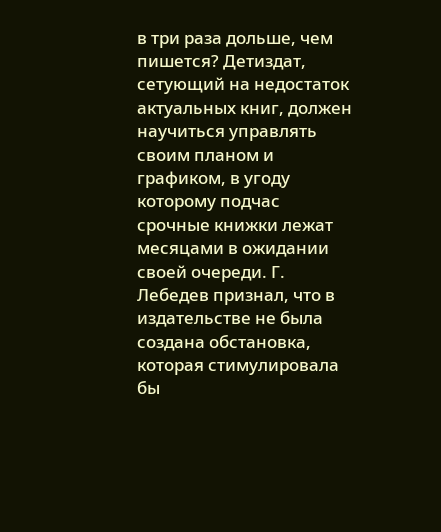в три раза дольше, чем пишется? Детиздат, сетующий на недостаток актуальных книг, должен научиться управлять своим планом и графиком, в угоду которому подчас срочные книжки лежат месяцами в ожидании своей очереди. Г. Лебедев признал, что в издательстве не была создана обстановка, которая стимулировала бы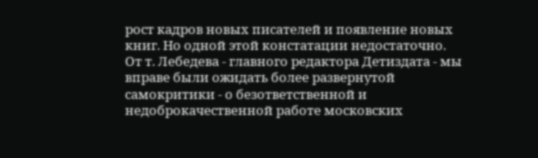рост кадров новых писателей и появление новых книг. Но одной этой констатации недостаточно. От т. Лебедева - главного редактора Детиздата - мы вправе были ожидать более развернутой самокритики - о безответственной и недоброкачественной работе московских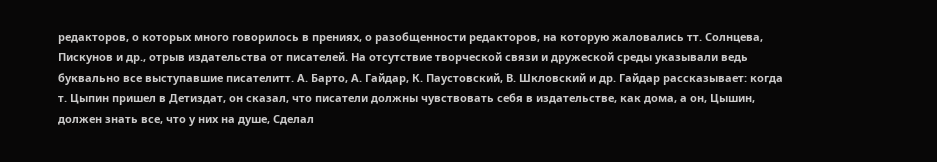редакторов, о которых много говорилось в прениях, о разобщенности редакторов, на которую жаловались тт. Солнцева, Пискунов и др., отрыв издательства от писателей. На отсутствие творческой связи и дружеской среды указывали ведь буквально все выступавшие писателитт. А. Барто, А. Гайдар, К. Паустовский, В. Шкловский и др. Гайдар рассказывает: когда т. Цыпин пришел в Детиздат, он сказал, что писатели должны чувствовать себя в издательстве, как дома, а он, Цышин, должен знать все, что у них на душе, Сделал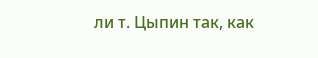ли т. Цыпин так, как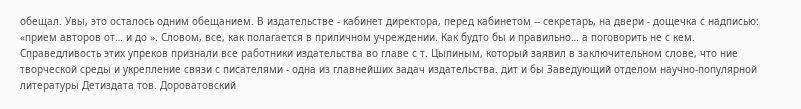обещал. Увы, это осталось одним обещанием. В издательстве - кабинет директора, перед кабинетом -- секретарь, на двери - дощечка с надписью: «прием авторов от… и до ». Словом, все, как полагается в приличном учреждении. Как будто бы и правильно… а поговорить не с кем. Справедливость этих упреков признали все работники издательства во главе с т. Цыпиным, который заявил в заключительном слове, что ние творческой среды и укрепление связи с писателями - одна из главнейших задач издательства. дит и бы Заведующий отделом научно-популярной литературы Детиздата тов. Дороватовский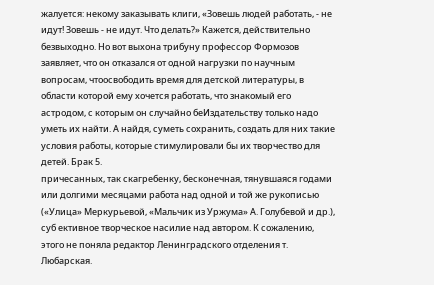жалуется: некому заказывать клиги, «Зовешь людей работать, - не идут! Зовешь - не идут. Что делать?» Кажется, действительно безвыходно. Но вот выхона трибуну профессор Формозов заявляет, что он отказался от одной нагрузки по научным вопросам, чтоосвободить время для детской литературы, в области которой ему хочется работать, что знакомый его астродом, с которым он случайно беИздательству только надо уметь их найти. А найдя, суметь сохранить, создать для них такие условия работы, которые стимулировали бы их творчество для детей. Брак 5.
причесанных, так скагребенку, бесконечная, тянувшаяся годами или долгими месяцами работа над одной и той же рукописью («Улица» Меркурьевой, «Мальчик из Уржума» А. Голубевой и др.), суб ективное творческое насилие над автором. К сожалению, этого не поняла редактор Ленинградского отделения т. Любарская.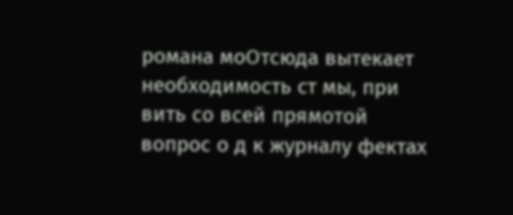романа моОтсюда вытекает необходимость ст мы, при вить со всей прямотой вопрос о д к журналу фектах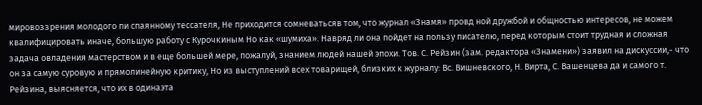мировоззрения молодого пи спаянному тессателя, Не приходится сомневатьсяв том, что журнал «Знамя» провд ной дружбой и общностью интересов, не можем квалифицировать иначе, большую работу с Курочкиным Но как «шумиха». Навряд ли она пойдет на пользу писателю, перед которым стоит трудная и сложная задача овладения мастерством и в еще большей мере, пожалуй, знанием людей нашей эпохи. Тов. С. Рейзин (зам. редактора «Знамени») заявил на дискуссии,- что он за самую суровую и прямолинейную критику, Но из выступлений всех товарищей, близких к журналу: Вс. Вишневского, Н. Вирта, С. Вашенцева да и самого т. Рейзина, выясняется, что их в одинаэта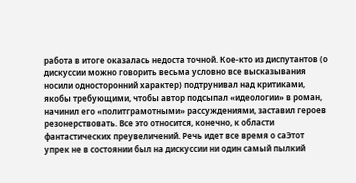работа в итоге оказалась недоста точной. Кое-кто из диспутантов (о дискуссии можно говорить весьма условно все высказывания носили односторонний характер) подтрунивал над критиками, якобы требующими, чтобы автор подсыпал «идеологии» в роман, начинил его «политграмотными» рассуждениями, заставил героев резонерствовать. Все это относится, конечно, к области фантастических преувеличений. Речь идет все время о саЭтот упрек не в состоянии был на дискуссии ни один самый пылкий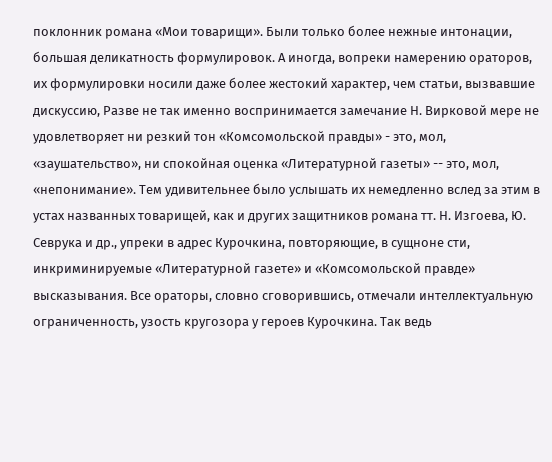поклонник романа «Мои товарищи». Были только более нежные интонации, большая деликатность формулировок. А иногда, вопреки намерению ораторов, их формулировки носили даже более жестокий характер, чем статьи, вызвавшие дискуссию, Разве не так именно воспринимается замечание Н. Вирковой мере не удовлетворяет ни резкий тон «Комсомольской правды» - это, мол, «заушательство», ни спокойная оценка «Литературной газеты» -- это, мол, «непонимание». Тем удивительнее было услышать их немедленно вслед за этим в устах названных товарищей, как и других защитников романа тт. Н. Изгоева, Ю. Севрука и др., упреки в адрес Курочкина, повторяющие, в сущноне сти, инкриминируемые «Литературной газете» и «Комсомольской правде» высказывания. Все ораторы, словно сговорившись, отмечали интеллектуальную ограниченность, узость кругозора у героев Курочкина. Так ведь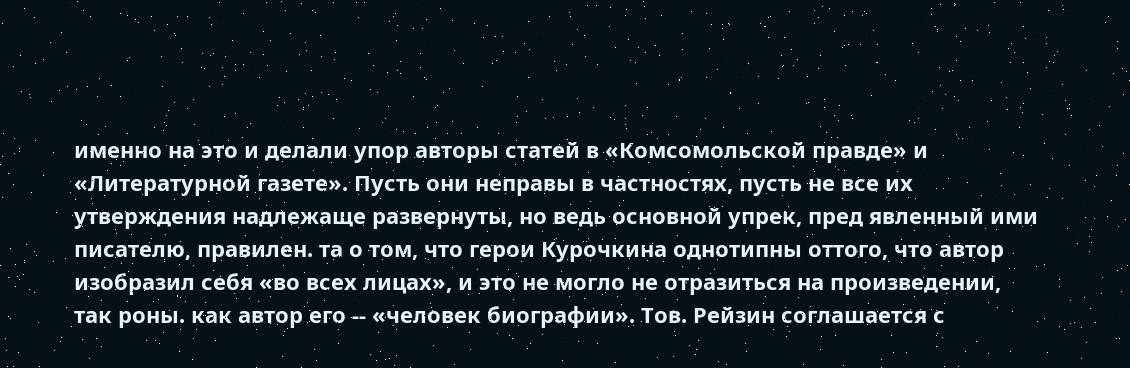именно на это и делали упор авторы статей в «Комсомольской правде» и «Литературной газете». Пусть они неправы в частностях, пусть не все их утверждения надлежаще развернуты, но ведь основной упрек, пред явленный ими писателю, правилен. та о том, что герои Курочкина однотипны оттого, что автор изобразил себя «во всех лицах», и это не могло не отразиться на произведении, так роны. как автор его -- «человек биографии». Тов. Рейзин соглашается с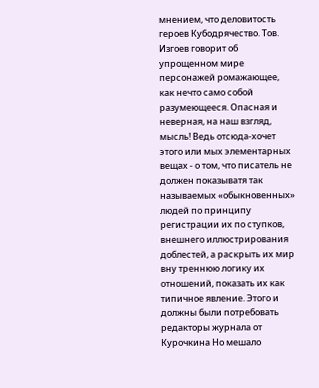мнением, что деловитость героев Кубодрячество. Тов. Изгоев говорит об упрощенном мире персонажей ромажающее, как нечто само собой разумеющееся. Опасная и неверная, на наш взгляд, мысль! Ведь отсюда-хочет этого или мых элементарных вещах - о том, что писатель не должен показыватя так называемых «обыкновенных» людей по принципу регистрации их по ступков, внешнего иллюстрирования доблестей, а раскрыть их мир вну треннюю логику их отношений, показать их как типичное явление. Этого и должны были потребовать редакторы журнала от Курочкина Но мешало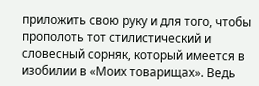приложить свою руку и для того, чтобы прополоть тот стилистический и словесный сорняк, который имеется в изобилии в «Моих товарищах». Ведь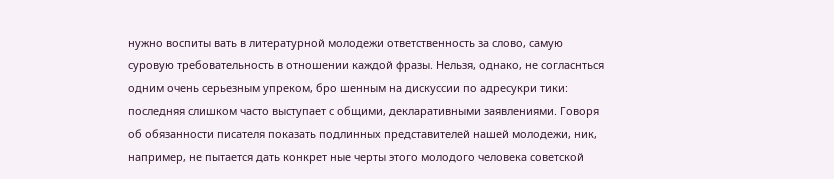нужно воспиты вать в литературной молодежи ответственность за слово, самую суровую требовательность в отношении каждой фразы. Нельзя, однако, не согласнться одним очень серьезным упреком, бро шенным на дискуссии по адресукри тики: последняя слишком часто выступает с общими, декларативными заявлениями. Говоря об обязанности писателя показать подлинных представителей нашей молодежи, ник, например, не пытается дать конкрет ные черты этого молодого человека советской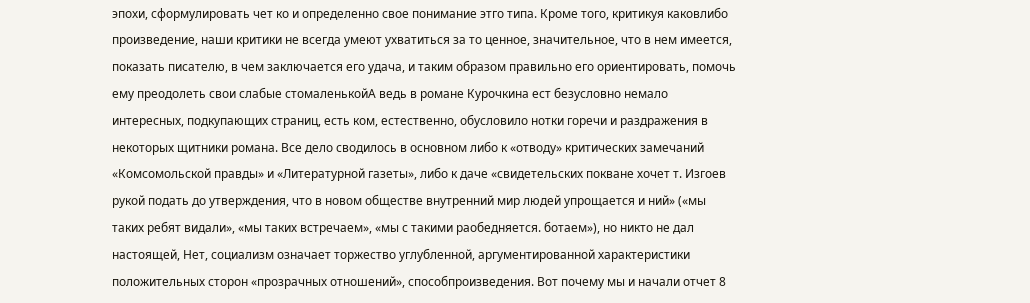эпохи, сформулировать чет ко и определенно свое понимание этго типа. Кроме того, критикуя каковлибо произведение, наши критики не всегда умеют ухватиться за то ценное, значительное, что в нем имеется, показать писателю, в чем заключается его удача, и таким образом правильно его ориентировать, помочь ему преодолеть свои слабые стомаленькойА ведь в романе Курочкина ест безусловно немало интересных, подкупающих страниц, есть ком, естественно, обусловило нотки горечи и раздражения в некоторых щитники романа. Все дело сводилось в основном либо к «отводу» критических замечаний «Комсомольской правды» и «Литературной газеты», либо к даче «свидетельских покване хочет т. Изгоев рукой подать до утверждения, что в новом обществе внутренний мир людей упрощается и ний» («мы таких ребят видали», «мы таких встречаем», «мы с такими раобедняется. ботаем»), но никто не дал настоящей, Нет, социализм означает торжество углубленной, аргументированной характеристики положительных сторон «прозрачных отношений», способпроизведения. Вот почему мы и начали отчет 8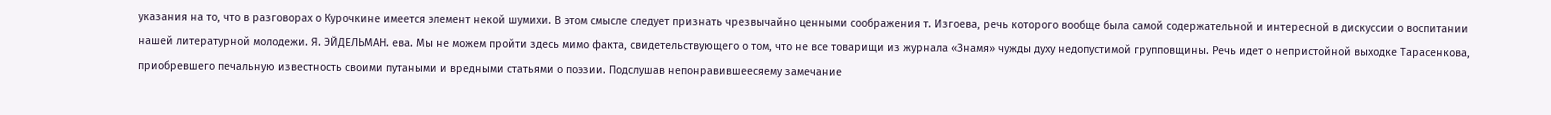указания на то, что в разговорах о Курочкине имеется элемент некой шумихи. В этом смысле следует признать чрезвычайно ценными соображения т. Изгоева, речь которого вообще была самой содержательной и интересной в дискуссии о воспитании нашей литературной молодежи. Я. ЭЙДЕЛЬМАН. ева. Мы не можем пройти здесь мимо факта, свидетельствующего о том, что не все товарищи из журнала «Знамя» чужды духу недопустимой групповщины. Речь идет о непристойной выходке Тарасенкова, приобревшего печальную известность своими путаными и вредными статьями о поэзии. Подслушав непонравившеесяему замечание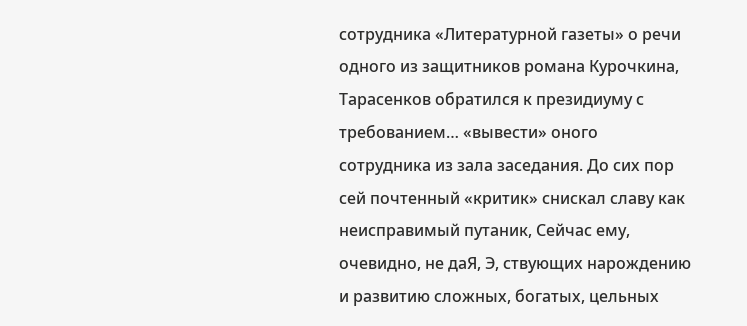сотрудника «Литературной газеты» о речи одного из защитников романа Курочкина, Тарасенков обратился к президиуму с требованием… «вывести» оного сотрудника из зала заседания. До сих пор сей почтенный «критик» снискал славу как неисправимый путаник, Сейчас ему, очевидно, не даЯ, Э, ствующих нарождению и развитию сложных, богатых, цельных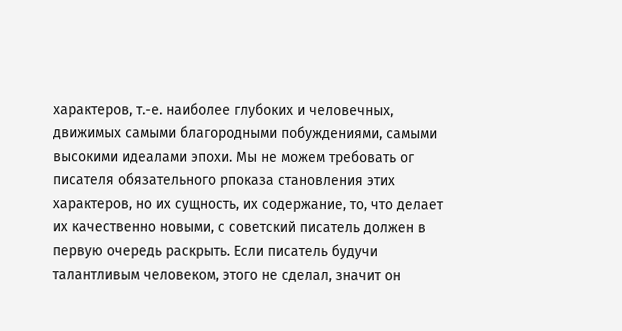характеров, т.-е. наиболее глубоких и человечных, движимых самыми благородными побуждениями, самыми высокими идеалами эпохи. Мы не можем требовать ог писателя обязательного рпоказа становления этих характеров, но их сущность, их содержание, то, что делает их качественно новыми, с советский писатель должен в первую очередь раскрыть. Если писатель будучи талантливым человеком, этого не сделал, значит он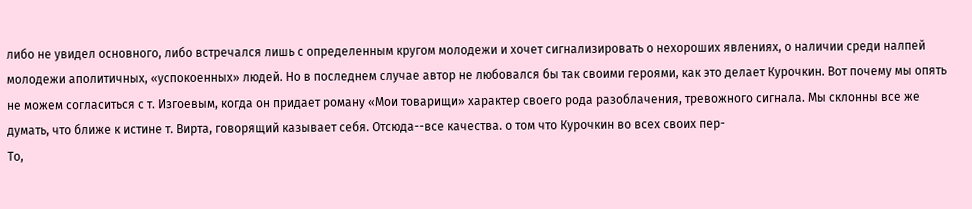либо не увидел основного, либо встречался лишь с определенным кругом молодежи и хочет сигнализировать о нехороших явлениях, о наличии среди налпей молодежи аполитичных, «успокоенных» людей. Но в последнем случае автор не любовался бы так своими героями, как это делает Курочкин. Вот почему мы опять не можем согласиться с т. Изгоевым, когда он придает роману «Мои товарищи» характер своего рода разоблачения, тревожного сигнала. Мы склонны все же думать, что ближе к истине т. Вирта, говорящий казывает себя. Отсюда--все качества. о том что Курочкин во всех своих пер-
То,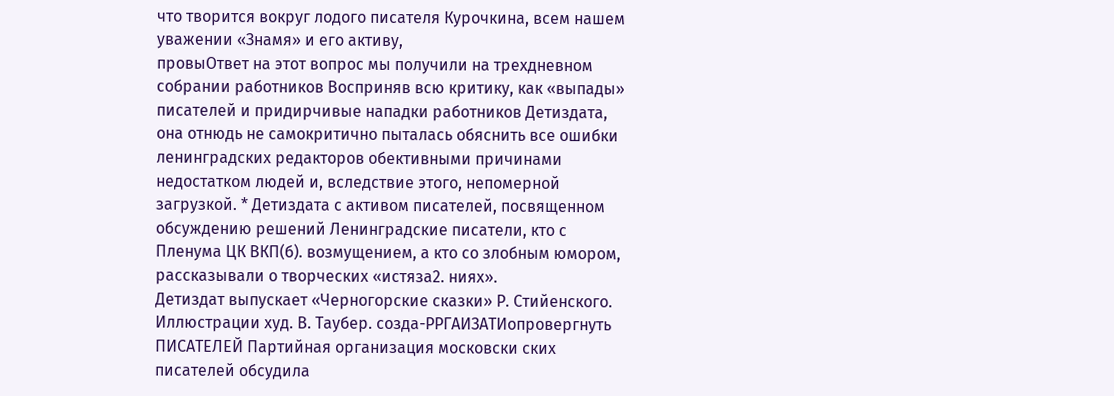что творится вокруг лодого писателя Курочкина, всем нашем уважении «Знамя» и его активу,
провыОтвет на этот вопрос мы получили на трехдневном собрании работников Восприняв всю критику, как «выпады» писателей и придирчивые нападки работников Детиздата, она отнюдь не самокритично пыталась обяснить все ошибки ленинградских редакторов обективными причинами недостатком людей и, вследствие этого, непомерной загрузкой. * Детиздата с активом писателей, посвященном обсуждению решений Ленинградские писатели, кто с Пленума ЦК ВКП(б). возмущением, а кто со злобным юмором, рассказывали о творческих «истяза2. ниях».
Детиздат выпускает «Черногорские сказки» Р. Стийенского. Иллюстрации худ. В. Таубер. созда-РРГАИЗАТИопровергнуть ПИСАТЕЛЕЙ Партийная организация московски ских писателей обсудила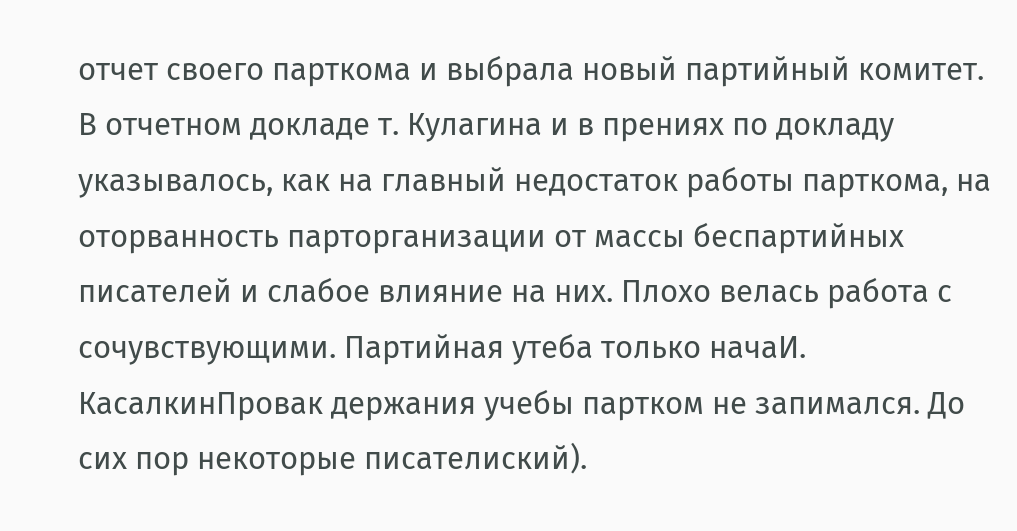отчет своего парткома и выбрала новый партийный комитет. В отчетном докладе т. Кулагина и в прениях по докладу указывалось, как на главный недостаток работы парткома, на оторванность парторганизации от массы беспартийных писателей и слабое влияние на них. Плохо велась работа с сочувствующими. Партийная утеба только начаИ. КасалкинПровак держания учебы партком не запимался. До сих пор некоторые писателиский).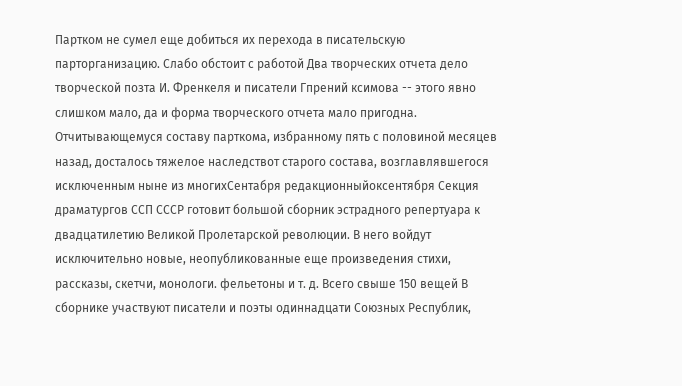Партком не сумел еще добиться их перехода в писательскую парторганизацию. Слабо обстоит с работой Два творческих отчета дело творческой позта И. Френкеля и писатели Гпрений ксимова -- этого явно слишком мало, да и форма творческого отчета мало пригодна. Отчитывающемуся составу парткома, избранному пять с половиной месяцев назад, досталось тяжелое наследствот старого состава, возглавлявшегося исключенным ныне из многихСентабря редакционныйоксентября Секция драматургов ССП СССР готовит большой сборник эстрадного репертуара к двадцатилетию Великой Пролетарской революции. В него войдут исключительно новые, неопубликованные еще произведения стихи, рассказы, скетчи, монологи. фельетоны и т. д. Всего свыше 150 вещей В сборнике участвуют писатели и поэты одиннадцати Союзных Республик,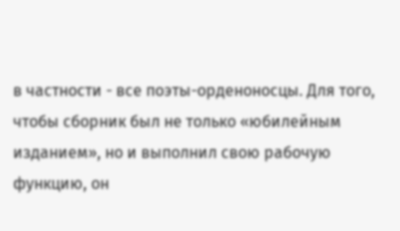в частности - все поэты-орденоносцы. Для того, чтобы сборник был не только «юбилейным изданием», но и выполнил свою рабочую функцию, он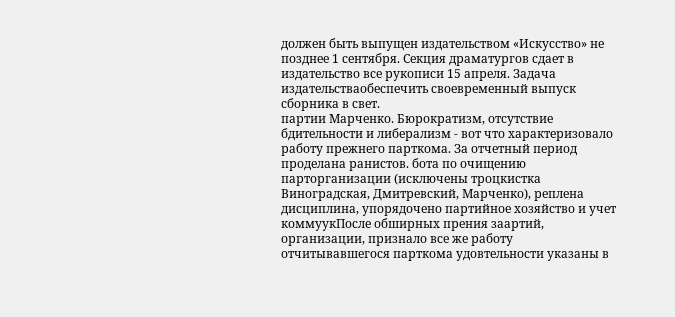должен быть выпущен издательством «Искусство» не позднее 1 сентября. Секция драматургов сдает в издательство все рукописи 15 апреля. Задача издательстваобеспечить своевременный выпуск сборника в свет.
партии Марченко. Бюрократизм, отсутствие бдительности и либерализм - вот что характеризовало работу прежнего парткома. За отчетный период проделана ранистов. бота по очищению парторганизации (исключены троцкистка Виноградская, Дмитревский, Марченко), реплена дисциплина, упорядочено партийное хозяйство и учет коммуукПосле обширных прения заартий, организации, признало все же работу отчитывавшегося парткома удовтельности указаны в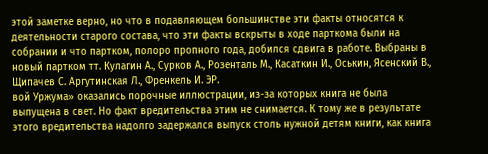этой заметке верно, но что в подавляющем большинстве эти факты относятся к деятельности старого состава, что эти факты вскрыты в ходе парткома были на собрании и что партком, полоро пропного года, добился сдвига в работе. Выбраны в новый партком тт. Кулагин А., Сурков А., Розенталь М., Касаткин И., Оськин, Ясенский В., Щипачев С. Аргутинская Л., Френкель И. ЭР.
вой Уржума» оказались порочные иллюстрации, из-за которых книга не была выпущена в свет. Но факт вредительства этим не снимается. К тому же в результате этого вредительства надолго задержался выпуск столь нужной детям книги, как книга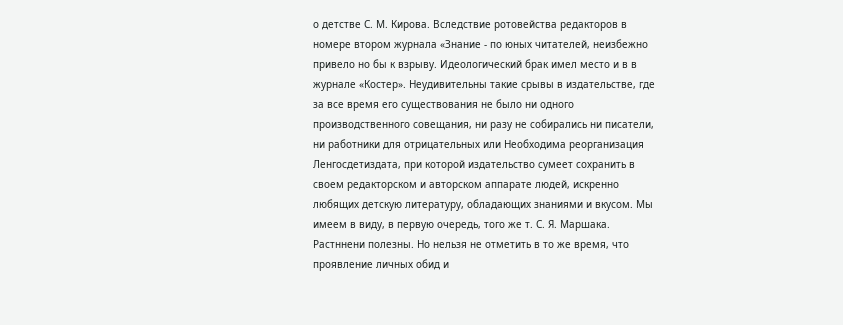о детстве С. М. Кирова. Вследствие ротовейства редакторов в номере втором журнала «Знание - по юных читателей, неизбежно привело но бы к взрыву. Идеологический брак имел место и в в журнале «Костер». Неудивительны такие срывы в издательстве, где за все время его существования не было ни одного производственного совещания, ни разу не собирались ни писатели, ни работники для отрицательных или Необходима реорганизация Ленгосдетиздата, при которой издательство сумеет сохранить в своем редакторском и авторском аппарате людей, искренно любящих детскую литературу, обладающих знаниями и вкусом. Мы имеем в виду, в первую очередь, того же т. С. Я. Маршака. Растннени полезны. Но нельзя не отметить в то же время, что проявление личных обид и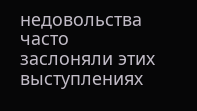недовольства часто заслоняли этих выступлениях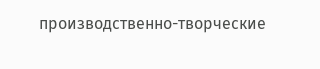производственно-творческие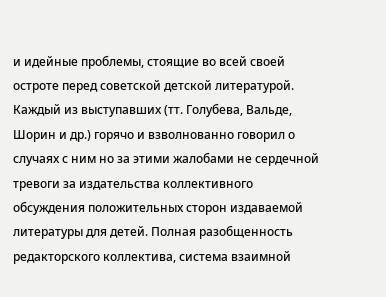и идейные проблемы, стоящие во всей своей остроте перед советской детской литературой. Каждый из выступавших (тт. Голубева, Вальде, Шорин и др.) горячо и взволнованно говорил о случаях с ним но за этими жалобами не сердечной тревоги за издательства коллективного обсуждения положительных сторон издаваемой литературы для детей. Полная разобщенность редакторского коллектива, система взаимной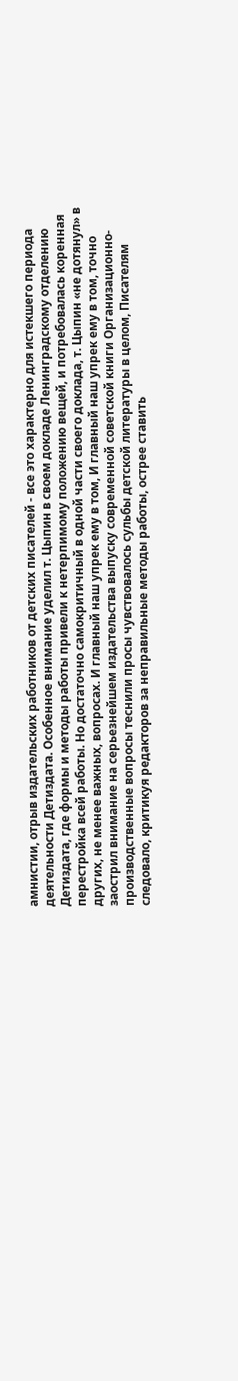амнистии, отрыв издательских работников от детских писателей - все это характерно для истекшего периода деятельности Детиздата. Особенное внимание уделил т. Цыпин в своем докладе Ленинградскому отделению Детиздата, где формы и методы работы привели к нетерпимому положению вещей, и потребовалась коренная перестройка всей работы. Но достаточно самокритичный в одной части своего доклада, т. Цыпин «не дотянул» в других, не менее важных, вопросах. И главный наш упрек ему в том, И главный наш упрек ему в том, точно заострил внимание на серьезнейшем издательства выпуску современной советской книги Организационно-производственные вопросы теснили просы чувствовалось сульбы детской литературы в целом, Писателям следовало, критикуя редакторов за неправильные методы работы, острее ставить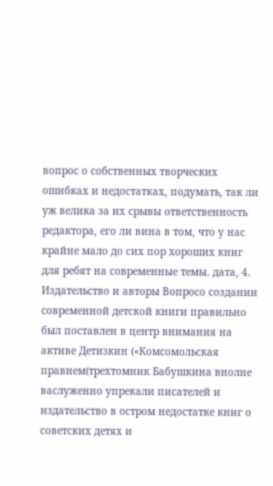вопрос о собственных творческих ошибках и недостатках, подумать, так ли уж велика за их срывы ответственность редактора, его ли вина в том, что у нас крайне мало до сих пор хороших книг для ребят на современные темы. дата, 4. Издательство и авторы Вопросо создании современной детской книги правильно был поставлен в центр внимания на активе Детизкин («Комсомольская правнем(трехтомник Бабушкина внолне васлуженно упрекали писателей и издательство в остром недостатке книг о советских детях и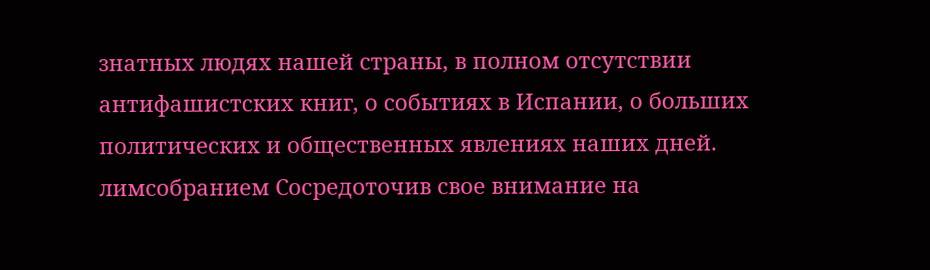знатных людях нашей страны, в полном отсутствии антифашистских книг, о событиях в Испании, о больших политических и общественных явлениях наших дней. лимсобранием Сосредоточив свое внимание на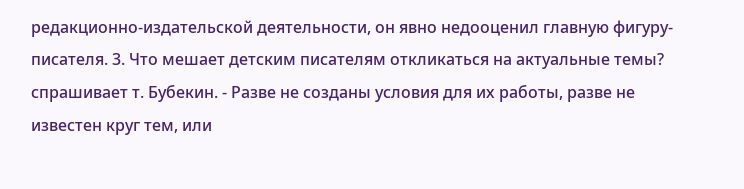редакционно-издательской деятельности, он явно недооценил главную фигуру-писателя. 3. Что мешает детским писателям откликаться на актуальные темы? спрашивает т. Бубекин. - Разве не созданы условия для их работы, разве не известен круг тем, или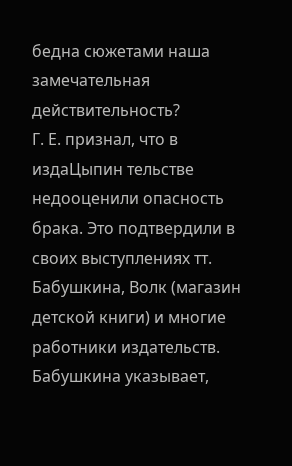бедна сюжетами наша замечательная действительность?
Г. Е. признал, что в издаЦыпин тельстве недооценили опасность брака. Это подтвердили в своих выступлениях тт. Бабушкина, Волк (магазин детской книги) и многие работники издательств. Бабушкина указывает,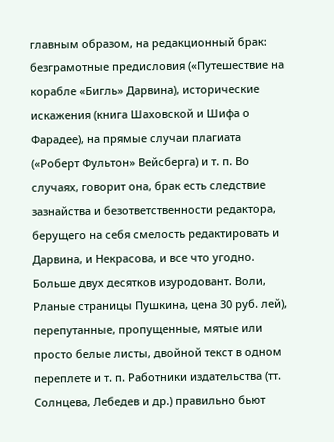главным образом, на редакционный брак: безграмотные предисловия («Путешествие на корабле «Бигль» Дарвина), исторические искажения (книга Шаховской и Шифа о Фарадее), на прямые случаи плагиата («Роберт Фультон» Вейсберга) и т. п. Во случаях, говорит она, брак есть следствие зазнайства и безответственности редактора, берущего на себя смелость редактировать и Дарвина, и Некрасова, и все что угодно. Больше двух десятков изуродовант. Воли, Рланые страницы Пушкина, цена 30 руб. лей), перепутанные, пропущенные, мятые или просто белые листы, двойной текст в одном переплете и т. п. Работники издательства (тт. Солнцева, Лебедев и др.) правильно бьют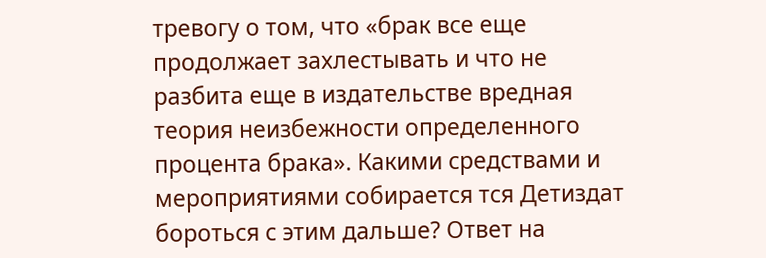тревогу о том, что «брак все еще продолжает захлестывать и что не разбита еще в издательстве вредная теория неизбежности определенного процента брака». Какими средствами и мероприятиями собирается тся Детиздат бороться с этим дальше? Ответ на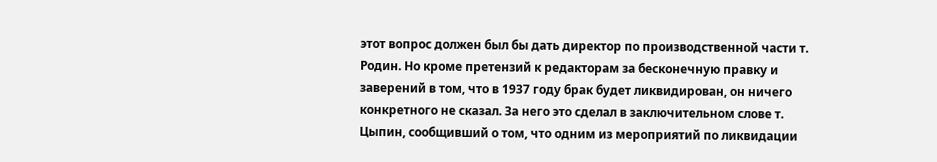этот вопрос должен был бы дать директор по производственной части т. Родин. Но кроме претензий к редакторам за бесконечную правку и заверений в том, что в 1937 году брак будет ликвидирован, он ничего конкретного не сказал. За него это сделал в заключительном слове т. Цыпин, сообщивший о том, что одним из мероприятий по ликвидации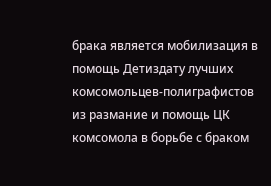брака является мобилизация в помощь Детиздату лучших комсомольцев-полиграфистов из размание и помощь ЦК комсомола в борьбе с браком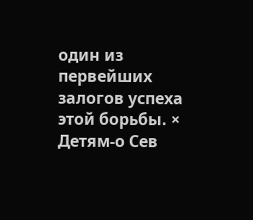один из первейших залогов успеха этой борьбы. ×
Детям-о Сев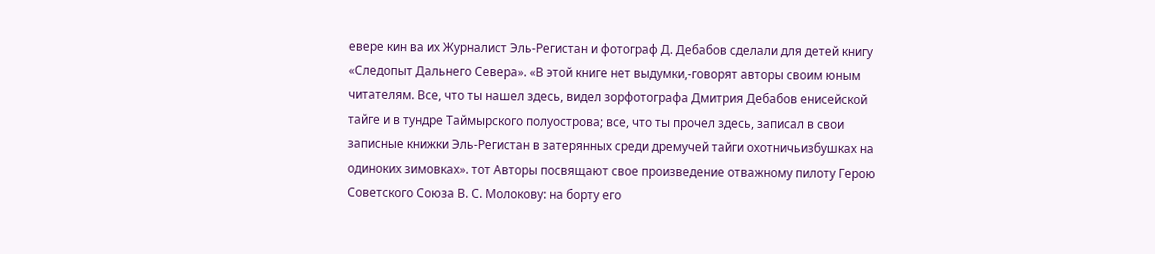евере кин ва их Журналист Эль-Регистан и фотограф Д. Дебабов сделали для детей книгу «Следопыт Дальнего Севера». «В этой книге нет выдумки,-говорят авторы своим юным читателям. Все, что ты нашел здесь, видел зорфотографа Дмитрия Дебабов енисейской тайге и в тундре Таймырского полуострова; все, что ты прочел здесь, записал в свои записные книжки Эль-Регистан в затерянных среди дремучей тайги охотничьизбушках на одиноких зимовках». тот Авторы посвящают свое произведение отважному пилоту Герою Советского Союза В. С. Молокову: на борту его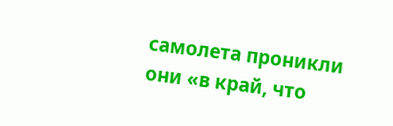самолета проникли они «в край, что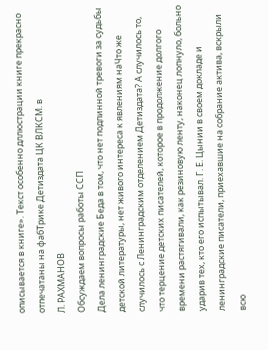описывается в книге». Текст особенно дллюстрации книге прекрасно отпечатаны на фабТрике Детиздата ЦК ВЛКСМ. в
Л. РАХМАНОВ
Обсуждаем вопросы работы ССП
Дела ленинградские Беда в том, что нет подпинной тревоги за судьбы детской литературы, нет живого интереса к явлениям наЧто же случилось с Ленинградским отделением Детиздата? А случилось то, что терцение детских писателей, которое в продолжение долгого времени растягивали, как резиновую ленту, наконец лопнуло, больно ударив тех, кто его испытывал. Г. Е. Цынии в своем докладе и ленинградские писатели, приехавшие на собрание актива, вскрыли всю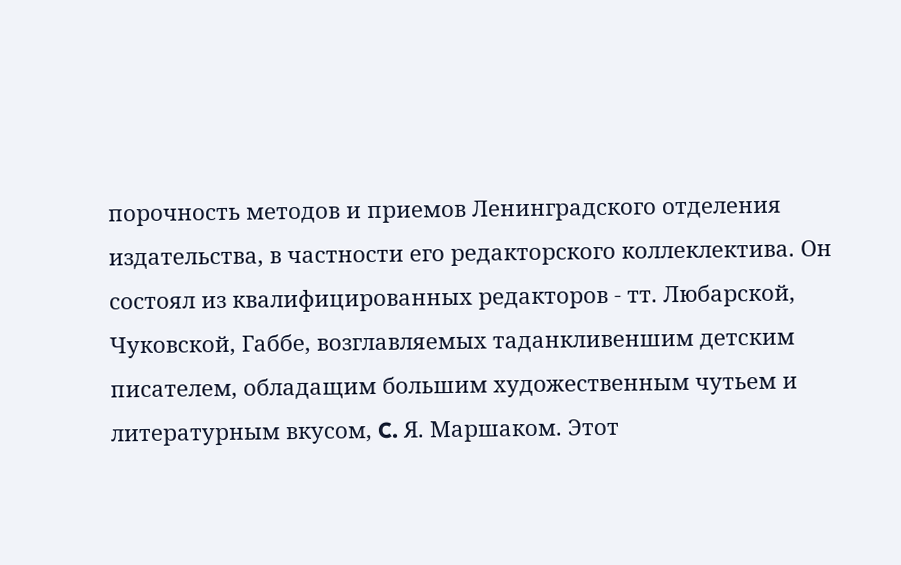порочность методов и приемов Ленинградского отделения издательства, в частности его редакторского коллеклектива. Он состоял из квалифицированных редакторов - тт. Любарской, Чуковской, Габбе, возглавляемых таданкливеншим детским писателем, обладащим большим художественным чутьем и литературным вкусом, C. Я. Маршаком. Этот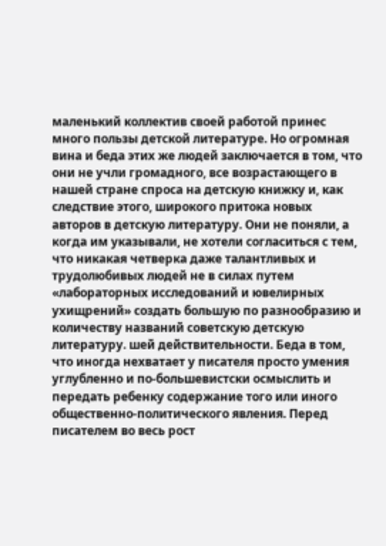маленький коллектив своей работой принес много пользы детской литературе. Но огромная вина и беда этих же людей заключается в том, что они не учли громадного, все возрастающего в нашей стране спроса на детскую книжку и, как следствие этого, широкого притока новых авторов в детскую литературу. Они не поняли, а когда им указывали, не хотели согласиться с тем, что никакая четверка даже талантливых и трудолюбивых людей не в силах путем «лабораторных исследований и ювелирных ухищрений» создать большую по разнообразию и количеству названий советскую детскую литературу. шей действительности. Беда в том, что иногда нехватает у писателя просто умения углубленно и по-большевистски осмыслить и передать ребенку содержание того или иного общественно-политического явления. Перед писателем во весь рост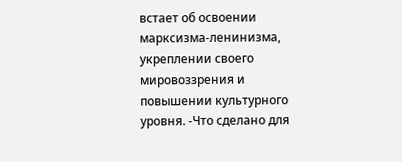встает об освоении марксизма-ленинизма, укреплении своего мировоззрения и повышении культурного уровня. -Что сделано для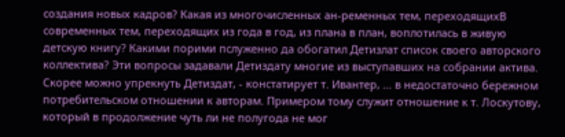создания новых кадров? Какая из многочисленных ан-ременных тем, переходящихВ современных тем, переходящих из года в год, из плана в план, воплотилась в живую детскую книгу? Какими порими пслуженно да обогатил Детизлат список своего авторского коллектива? Эти вопросы задавали Детиздату многие из выступавших на собрании актива. Скорее можно упрекнуть Детиздат, - констатирует т. Ивантер, … в недостаточно бережном потребительском отношении к авторам. Примером тому служит отношение к т. Лоскутову, который в продолжение чуть ли не полугода не мог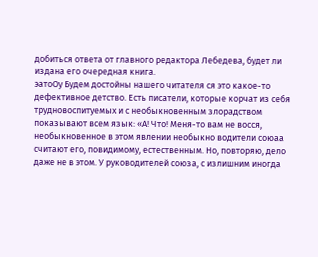добиться ответа от главного редактора Лебедева, будет ли издана его очередная книга.
эатоOу Будем достойны нашего читателя ся это какое-то дефективное детство. Есть писатели, которые корчат из себя трудновоспитуемых и с необыкновенным злорадством показывают всем язык: «А! Что! Меня-то вам не восся, необыкновенное в этом явлении необыкно водители союаа считают его, повидимому, естественным. Но, повторяю, дело даже не в этом. У руководителей союза, с излишним иногда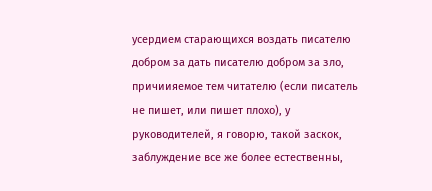усердием старающихся воздать писателю добром за дать писателю добром за зло, причиияемое тем читателю (если писатель не пишет, или пишет плохо), у руководителей, я говорю, такой заскок, заблуждение все же более естественны,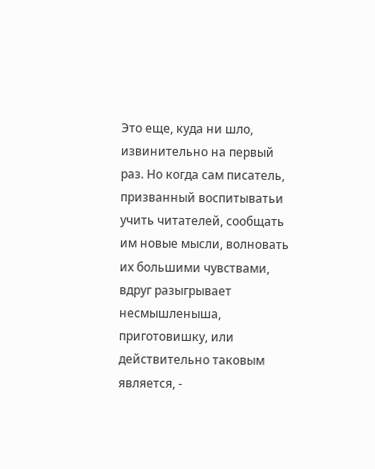Это еще, куда ни шло, извинительно на первый раз. Но когда сам писатель, призванный воспитыватьи учить читателей, сообщать им новые мысли, волновать их большими чувствами, вдруг разыгрывает несмышленыша, приготовишку, или действительно таковым является, -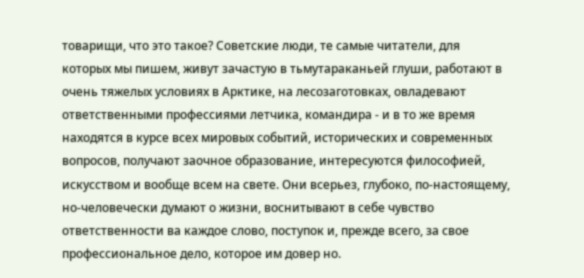товарищи, что это такое? Советские люди, те самые читатели, для которых мы пишем, живут зачастую в тьмутараканьей глуши, работают в очень тяжелых условиях в Арктике, на лесозаготовках, овладевают ответственными профессиями летчика, командира - и в то же время находятся в курсе всех мировых событий, исторических и современных вопросов, получают заочное образование, интересуются философией, искусством и вообще всем на свете. Они всерьез, глубоко, по-настоящему, но-человечески думают о жизни, воснитывают в себе чувство ответственности ва каждое слово, поступок и, прежде всего, за свое профессиональное дело, которое им довер но.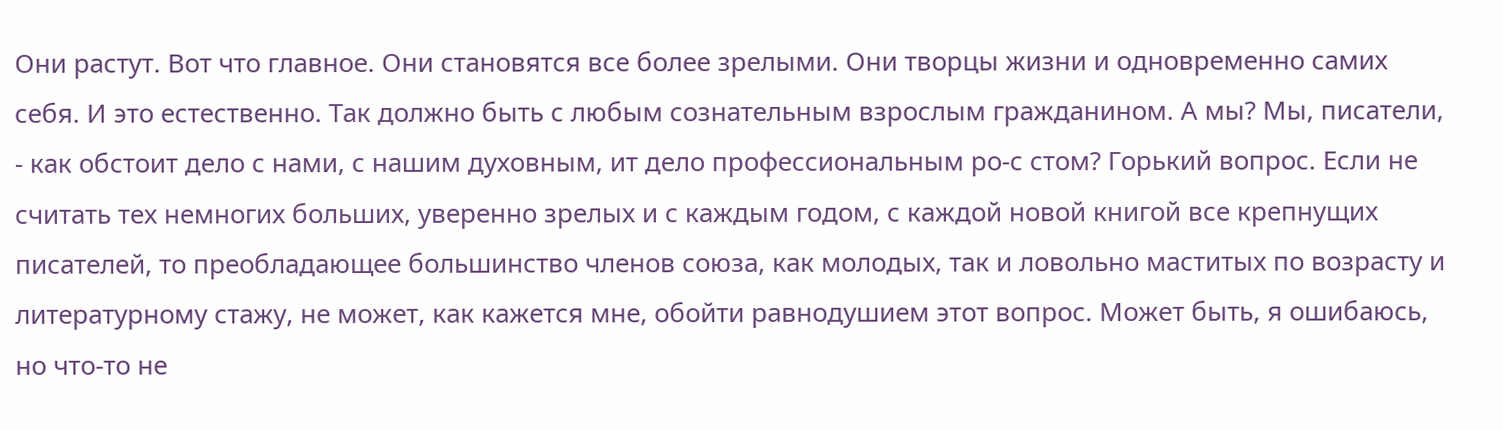Они растут. Вот что главное. Они становятся все более зрелыми. Они творцы жизни и одновременно самих себя. И это естественно. Так должно быть с любым сознательным взрослым гражданином. А мы? Мы, писатели, - как обстоит дело с нами, с нашим духовным, ит дело профессиональным ро-с стом? Горький вопрос. Если не считать тех немногих больших, уверенно зрелых и с каждым годом, с каждой новой книгой все крепнущих писателей, то преобладающее большинство членов союза, как молодых, так и ловольно маститых по возрасту и литературному стажу, не может, как кажется мне, обойти равнодушием этот вопрос. Может быть, я ошибаюсь, но что-то не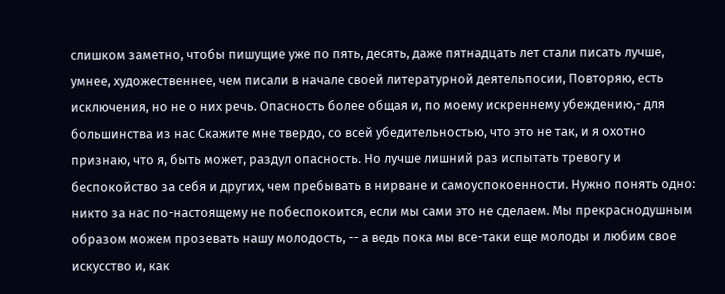слишком заметно, чтобы пишущие уже по пять, десять, даже пятнадцать лет стали писать лучше, умнее, художественнее, чем писали в начале своей литературной деятельпосии, Повторяю, есть исключения, но не о них речь. Опасность более общая и, по моему искреннему убеждению,- для большинства из нас Скажите мне твердо, со всей убедительностью, что это не так, и я охотно признаю, что я, быть может, раздул опасность. Но лучше лишний раз испытать тревогу и беспокойство за себя и других, чем пребывать в нирване и самоуспокоенности. Нужно понять одно: никто за нас по-настоящему не побеспокоится, если мы сами это не сделаем. Мы прекраснодушным образом можем прозевать нашу молодость, -- а ведь пока мы все-таки еще молоды и любим свое искусство и, как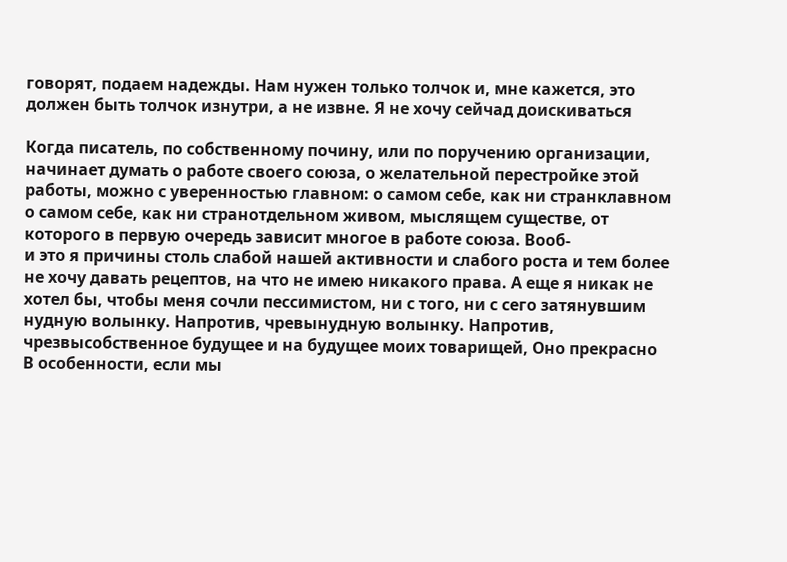говорят, подаем надежды. Нам нужен только толчок и, мне кажется, это должен быть толчок изнутри, а не извне. Я не хочу сейчад доискиваться

Когда писатель, по собственному почину, или по поручению организации, начинает думать о работе своего союза, о желательной перестройке этой работы, можно с уверенностью главном: о самом себе, как ни странклавном о самом себе, как ни странотдельном живом, мыслящем существе, от которого в первую очередь зависит многое в работе союза. Вооб-
и это я причины столь слабой нашей активности и слабого роста и тем более не хочу давать рецептов, на что не имею никакого права. А еще я никак не хотел бы, чтобы меня сочли пессимистом, ни с того, ни с сего затянувшим нудную волынку. Напротив, чревынудную волынку. Напротив, чрезвысобственное будущее и на будущее моих товарищей, Оно прекрасно В особенности, если мы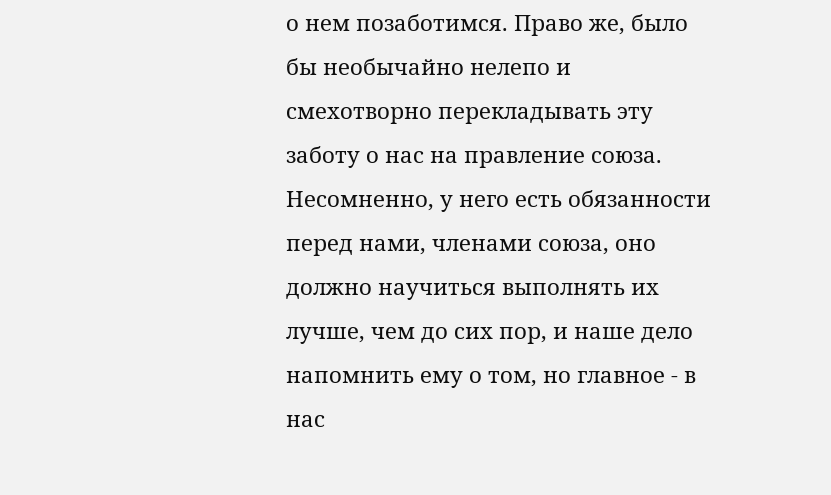о нем позаботимся. Право же, было бы необычайно нелепо и смехотворно перекладывать эту заботу о нас на правление союза. Несомненно, у него есть обязанности перед нами, членами союза, оно должно научиться выполнять их лучше, чем до сих пор, и наше дело напомнить ему о том, но главное - в нас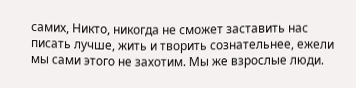самих, Никто, никогда не сможет заставить нас писать лучше, жить и творить сознательнее, ежели мы сами этого не захотим. Мы же взрослые люди.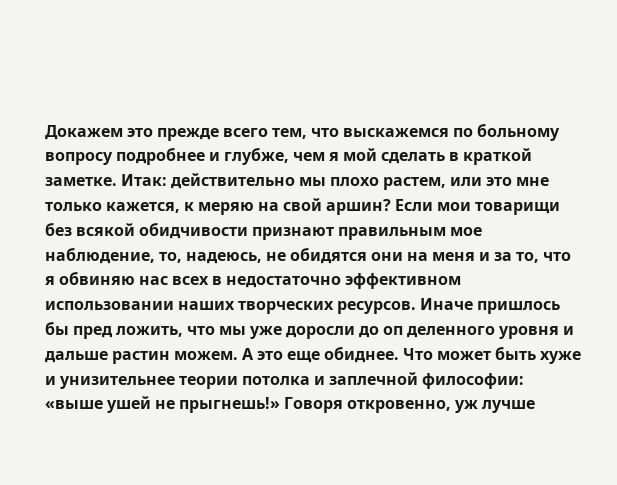Докажем это прежде всего тем, что выскажемся по больному вопросу подробнее и глубже, чем я мой сделать в краткой заметке. Итак: действительно мы плохо растем, или это мне только кажется, к меряю на свой аршин? Если мои товарищи без всякой обидчивости признают правильным мое наблюдение, то, надеюсь, не обидятся они на меня и за то, что я обвиняю нас всех в недостаточно эффективном использовании наших творческих ресурсов. Иначе пришлось бы пред ложить, что мы уже доросли до оп деленного уровня и дальше растин можем. А это еще обиднее. Что может быть хуже и унизительнее теории потолка и заплечной философии: «выше ушей не прыгнешь!» Говоря откровенно, уж лучше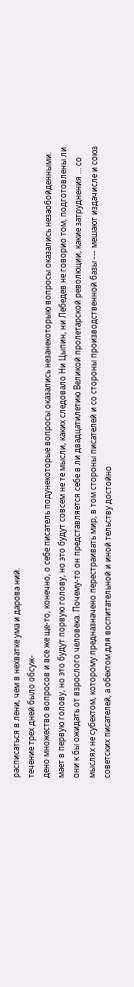расписаться в лени, чем в нехватке ума и дарова ний.
течение трех дней было обсуж-
дено множество вопросов и все же ще-то, конечно, о себе писатель подунекоторые вопросы оказались незанекоторыю вопросы оказались незаобойденными. мает в первую голову, но это будут порвую голову, но это будут совсем не те мысли, каких следовало Ни Цыпин, ни Лебедев не говорио том, подготовлены ли они к бы ожидать от взрослого человека. Почему-то он представляется себе в ли двадцатилетию Великой пролетарской революции, какие затруднения … со мыслях не субектом, которому предназначено перестраивать мир, в том стороны писателей и со стороны производственной базы --- мешают издачисле и союз советских писателей, а обектом для воспитательной и иной тельству достойно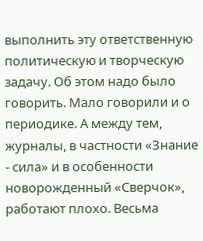выполнить эту ответственную политическую и творческую задачу. Об этом надо было говорить. Мало говорили и о периодике. А между тем, журналы, в частности «Знание - сила» и в особенности новорожденный «Сверчок», работают плохо. Весьма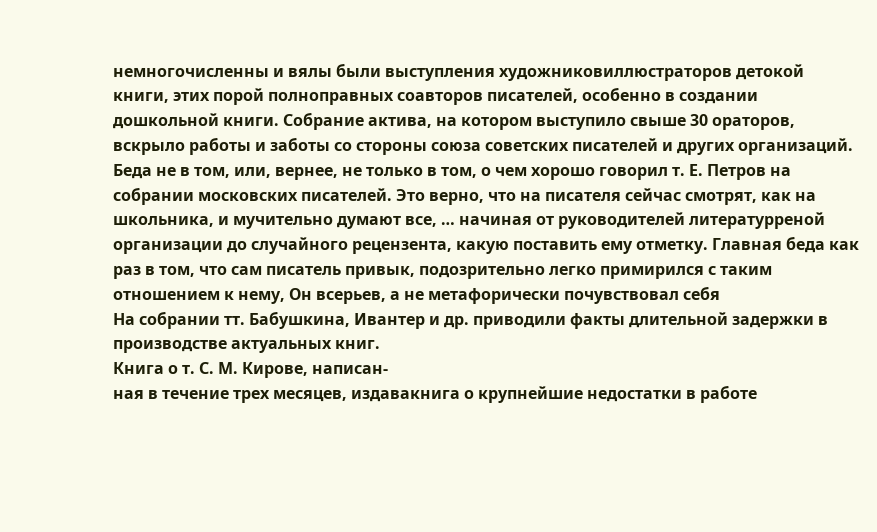немногочисленны и вялы были выступления художниковиллюстраторов детокой книги, этих порой полноправных соавторов писателей, особенно в создании дошкольной книги. Собрание актива, на котором выступило свыше 30 ораторов, вскрыло работы и заботы со стороны союза советских писателей и других организаций. Беда не в том, или, вернее, не только в том, о чем хорошо говорил т. Е. Петров на собрании московских писателей. Это верно, что на писателя сейчас смотрят, как на школьника, и мучительно думают все, … начиная от руководителей литературреной организации до случайного рецензента, какую поставить ему отметку. Главная беда как раз в том, что сам писатель привык, подозрительно легко примирился с таким отношением к нему, Он всерьев, а не метафорически почувствовал себя
На собрании тт. Бабушкина, Ивантер и др. приводили факты длительной задержки в производстве актуальных книг.
Книга о т. С. М. Кирове, написан-
ная в течение трех месяцев, издавакнига о крупнейшие недостатки в работе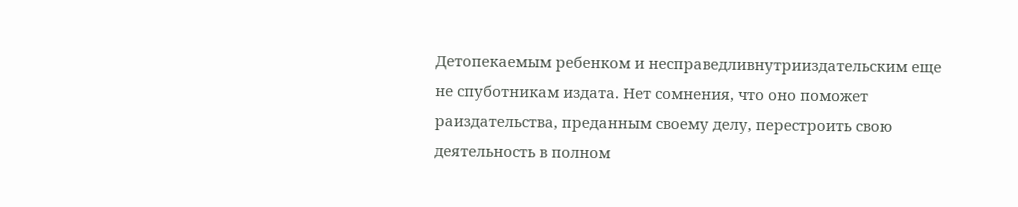Детопекаемым ребенком и несправедливнутрииздательским еще не спуботникам издата. Нет сомнения, что оно поможет раиздательства, преданным своему делу, перестроить свою деятельность в полном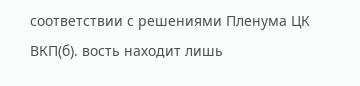соответствии с решениями Пленума ЦК ВКП(б). вость находит лишь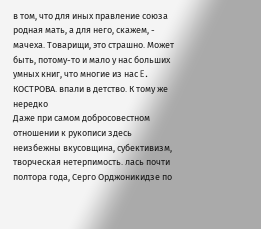в том, что для иных правление союза родная мать, а для него, скажем, - мачеха. Товарищи, это страшно. Может быть, потому-то и мало у нас больших умных книг, что многие из нас E. КОСТРОВА. впали в детство. К тому же нередко
Даже при самом добросовестном отношении к рукописи здесь неизбежны вкусовщина, субективизм, творческая нетерпимость. лась почти полтора года, Серго Орджоникидзе по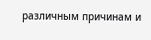различным причинам и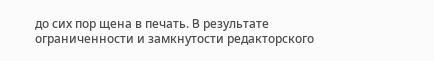до сих пор щена в печать. B результате ограниченности и замкнутости редакторского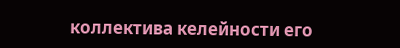коллектива келейности его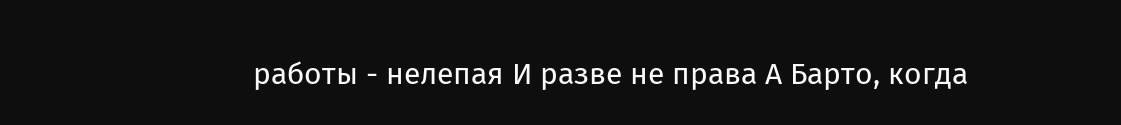работы - нелепая И разве не права А Барто, когда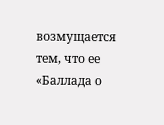возмущается тем, что ее «Баллада о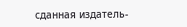сданная издатель-